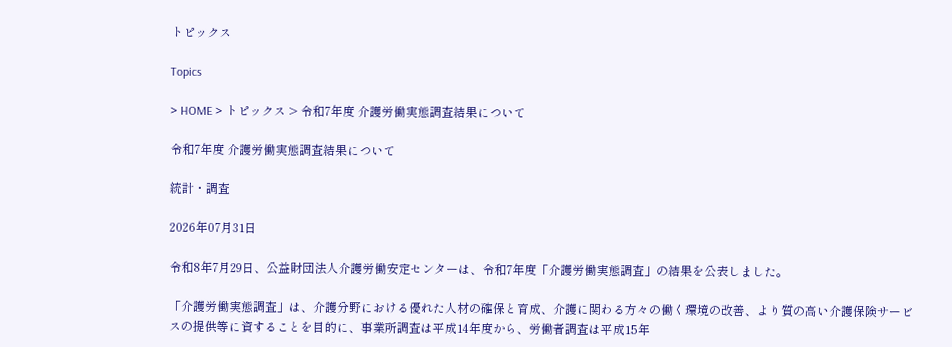トピックス

Topics

> HOME > トピックス > 令和7年度 介護労働実態調査結果について

令和7年度 介護労働実態調査結果について

統計・調査

2026年07月31日

令和8年7月29日、公益財団法人介護労働安定センターは、令和7年度「介護労働実態調査」の結果を公表しました。

「介護労働実態調査」は、介護分野における優れた人材の確保と育成、介護に関わる方々の働く環境の改善、より質の高い介護保険サービスの提供等に資することを目的に、事業所調査は平成14年度から、労働者調査は平成15年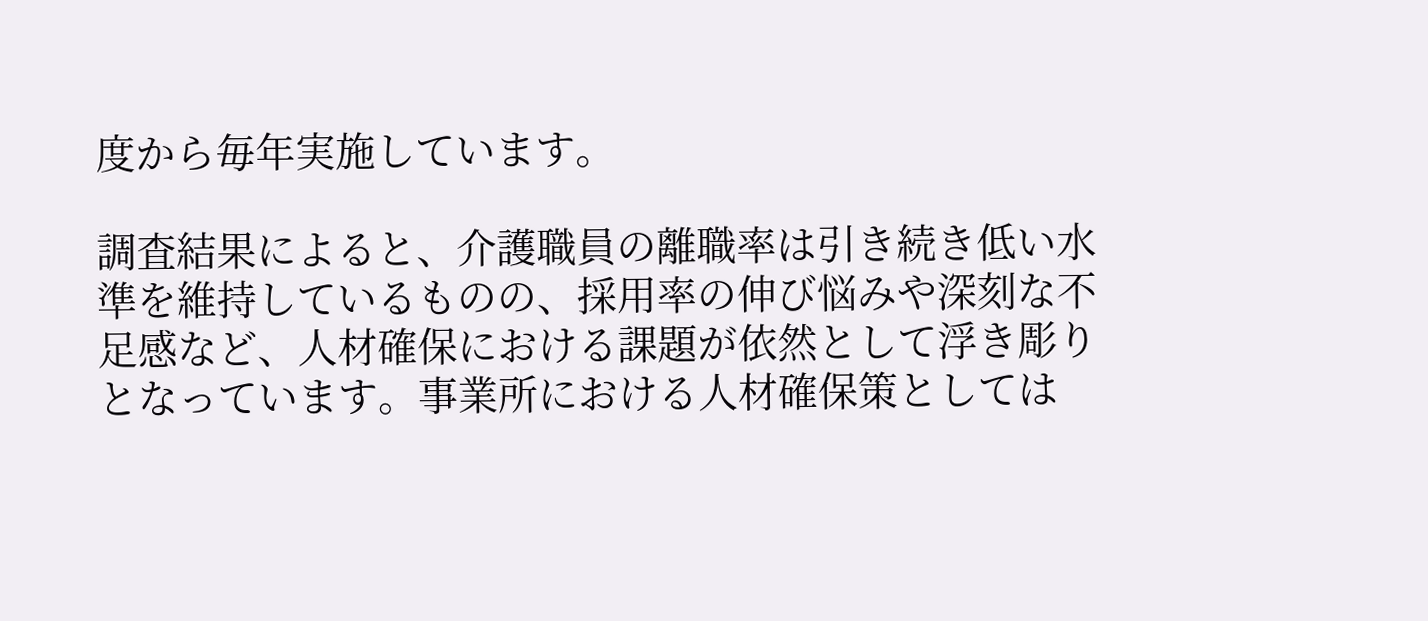度から毎年実施しています。

調査結果によると、介護職員の離職率は引き続き低い水準を維持しているものの、採用率の伸び悩みや深刻な不足感など、人材確保における課題が依然として浮き彫りとなっています。事業所における人材確保策としては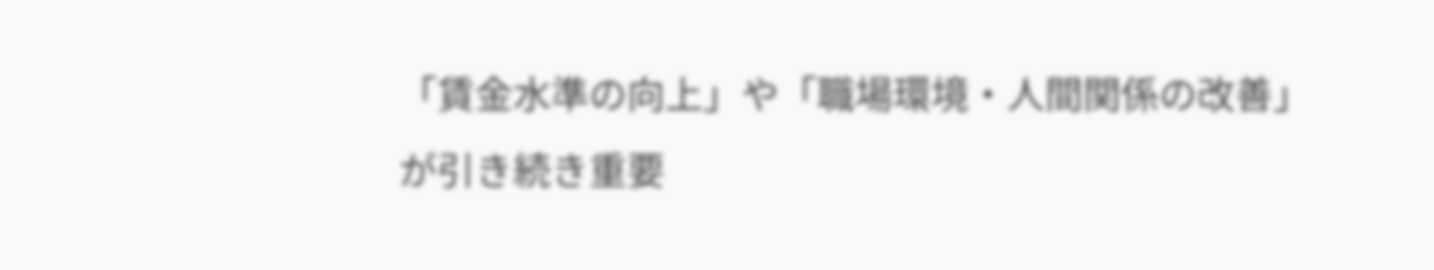「賃金水準の向上」や「職場環境・人間関係の改善」が引き続き重要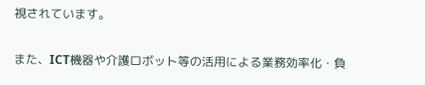視されています。

また、ICT機器や介護ロボット等の活用による業務効率化・負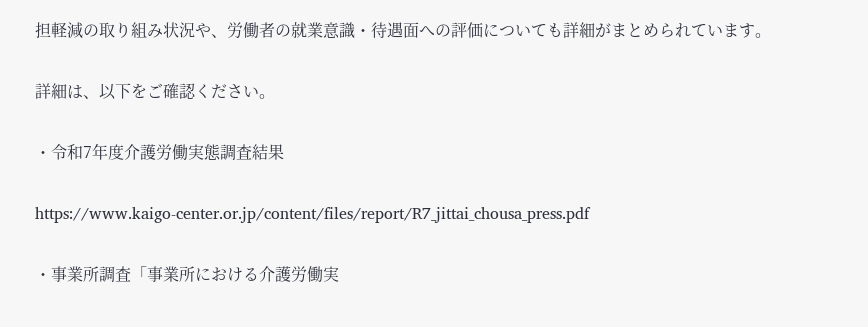担軽減の取り組み状況や、労働者の就業意識・待遇面への評価についても詳細がまとめられています。

詳細は、以下をご確認ください。

・令和7年度介護労働実態調査結果

https://www.kaigo-center.or.jp/content/files/report/R7_jittai_chousa_press.pdf

・事業所調査「事業所における介護労働実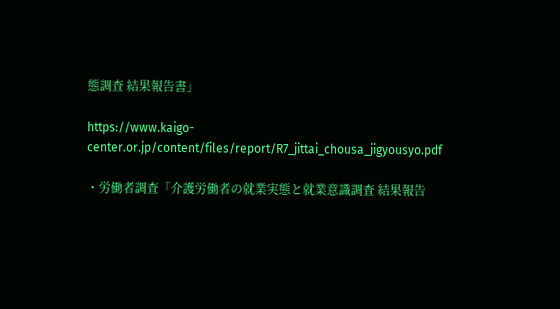態調査 結果報告書」

https://www.kaigo-center.or.jp/content/files/report/R7_jittai_chousa_jigyousyo.pdf

・労働者調査「介護労働者の就業実態と就業意識調査 結果報告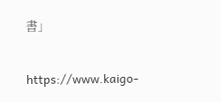書」

https://www.kaigo-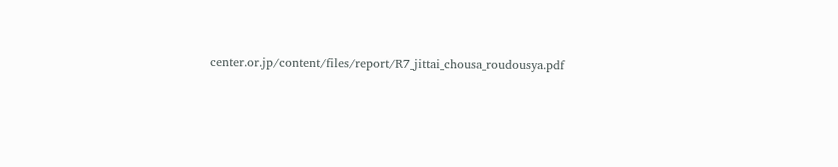center.or.jp/content/files/report/R7_jittai_chousa_roudousya.pdf